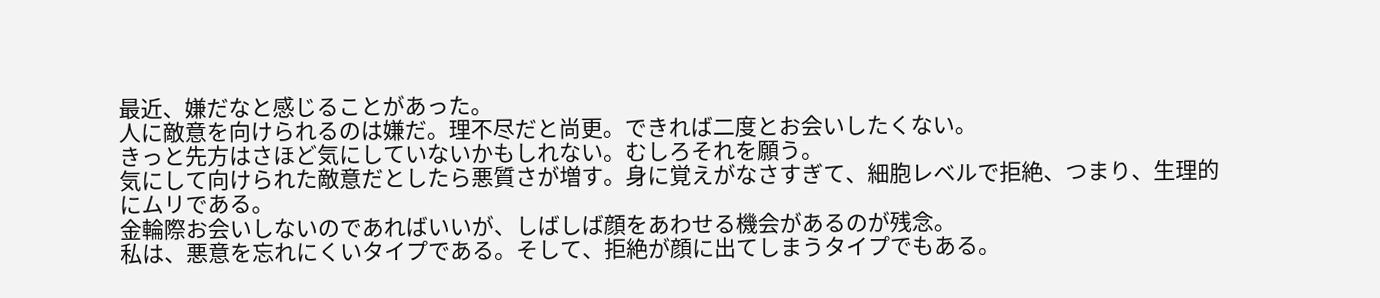最近、嫌だなと感じることがあった。
人に敵意を向けられるのは嫌だ。理不尽だと尚更。できれば二度とお会いしたくない。
きっと先方はさほど気にしていないかもしれない。むしろそれを願う。
気にして向けられた敵意だとしたら悪質さが増す。身に覚えがなさすぎて、細胞レベルで拒絶、つまり、生理的にムリである。
金輪際お会いしないのであればいいが、しばしば顔をあわせる機会があるのが残念。
私は、悪意を忘れにくいタイプである。そして、拒絶が顔に出てしまうタイプでもある。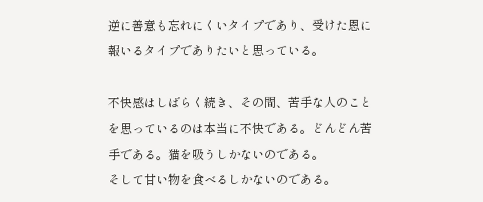逆に善意も忘れにくいタイプであり、受けた恩に報いるタイプでありたいと思っている。

不快感はしばらく続き、その間、苦手な人のことを思っているのは本当に不快である。どんどん苦手である。猫を吸うしかないのである。
そして甘い物を食べるしかないのである。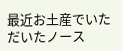最近お土産でいただいたノース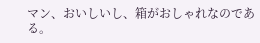マン、おいしいし、箱がおしゃれなのである。